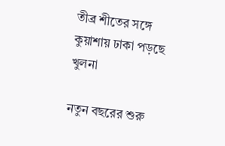তীব্র শীতের সঙ্গে কুয়াশায় ঢাকা পড়ছে খুলনা

নতুন বছরের শুরু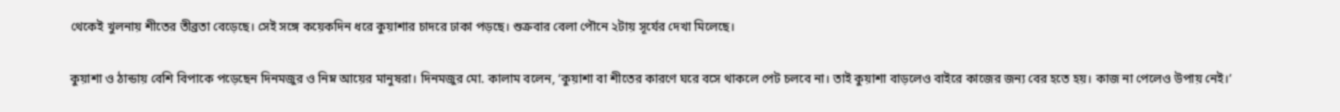থেকেই খুলনায় শীতের তীব্রতা বেড়েছে। সেই সঙ্গে কয়েকদিন ধরে কুয়াশার চাদরে ঢাকা পড়ছে। শুক্রবার বেলা পৌনে ২টায় সূর্যের দেখা মিলেছে।

কুয়াশা ও ঠান্ডায় বেশি বিপাকে পড়েছেন দিনমজুর ও নিম্ন আয়ের মানুষরা। দিনমজুর মো. কালাম বলেন, ‘কুয়াশা বা শীতের কারণে ঘরে বসে থাকলে পেট চলবে না। তাই কুয়াশা বাড়লেও বাইরে কাজের জন্য বের হতে হয়। কাজ না পেলেও উপায় নেই।’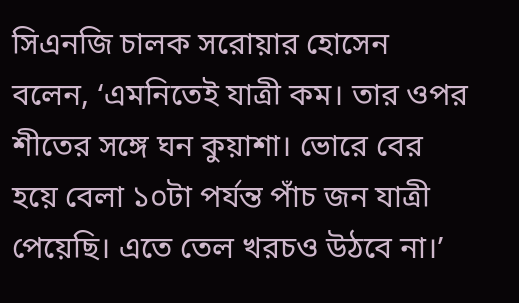সিএনজি চালক সরোয়ার হোসেন বলেন, ‘এমনিতেই যাত্রী কম। তার ওপর শীতের সঙ্গে ঘন কুয়াশা। ভোরে বের হয়ে বেলা ১০টা পর্যন্ত পাঁচ জন যাত্রী পেয়েছি। এতে তেল খরচও উঠবে না।’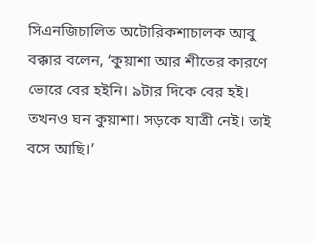সিএনজিচালিত অটোরিকশাচালক আবু বক্কার বলেন, ‘কুয়াশা আর শীতের কারণে ভোরে বের হইনি। ৯টার দিকে বের হই। তখনও ঘন কুয়াশা। সড়কে যাত্রী নেই। তাই বসে আছি।’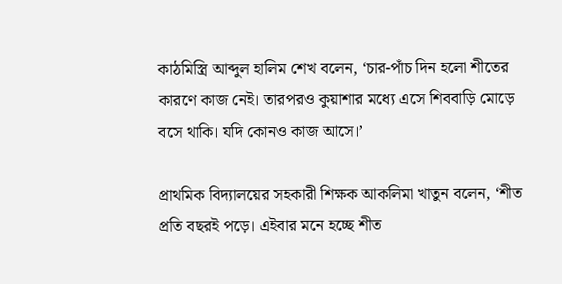কাঠমিস্ত্রি আব্দুল হালিম শেখ বলেন, ‘চার-পাঁচ দিন হলো শীতের কারণে কাজ নেই। তারপরও কুয়াশার মধ্যে এসে শিববাড়ি মোড়ে বসে থাকি। যদি কোনও কাজ আসে।’

প্রাথমিক বিদ্যালয়ের সহকারী শিক্ষক আকলিমা খাতুন বলেন, ‘শীত প্রতি বছরই পড়ে। এইবার মনে হচ্ছে শীত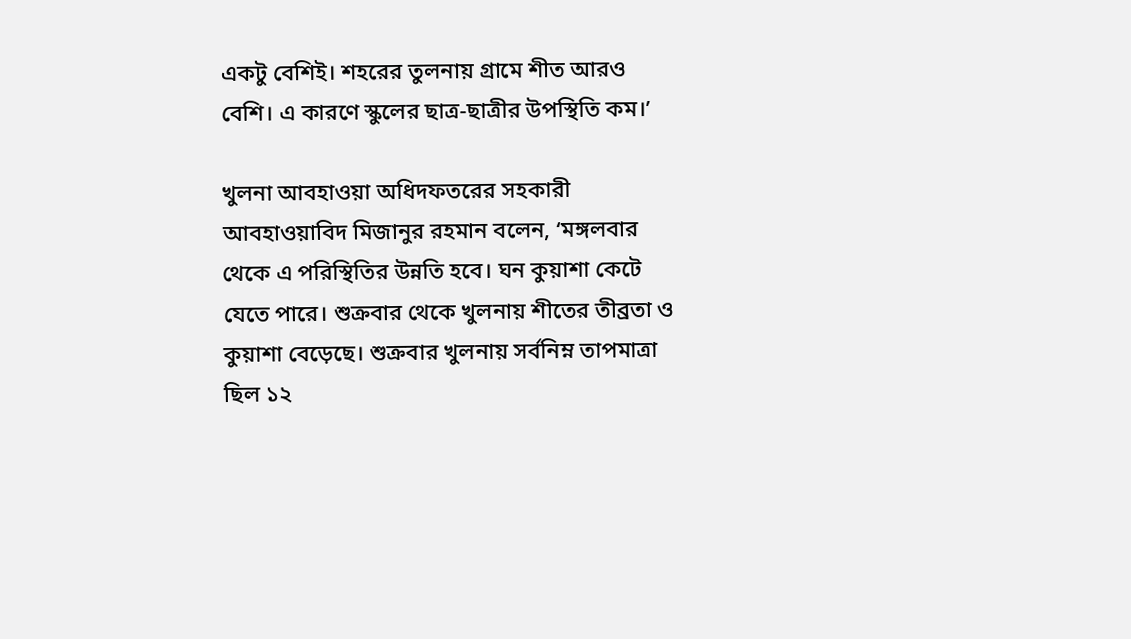একটু বেশিই। শহরের তুলনায় গ্রামে শীত আরও বেশি। এ কারণে স্কুলের ছাত্র-ছাত্রীর উপস্থিতি কম।’

খুলনা আবহাওয়া অধিদফতরের সহকারী আবহাওয়াবিদ মিজানুর রহমান বলেন, ‘মঙ্গলবার থেকে এ পরিস্থিতির উন্নতি হবে। ঘন কুয়াশা কেটে যেতে পারে। শুক্রবার থেকে খুলনায় শীতের তীব্রতা ও কুয়াশা বেড়েছে। শুক্রবার খুলনায় সর্বনিম্ন তাপমাত্রা ছিল ১২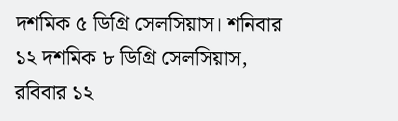দশমিক ৫ ডিগ্রি সেলসিয়াস। শনিবার ১২ দশমিক ৮ ডিগ্রি সেলসিয়াস, রবিবার ১২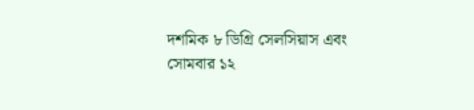দশমিক ৮ ডিগ্রি সেলসিয়াস এবং সোমবার ১২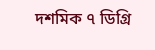দশমিক ৭ ডিগ্রি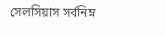সেলসিয়াস সর্বনিম্ন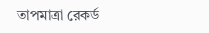তাপমাত্রা রেকর্ড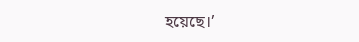হয়েছে।’